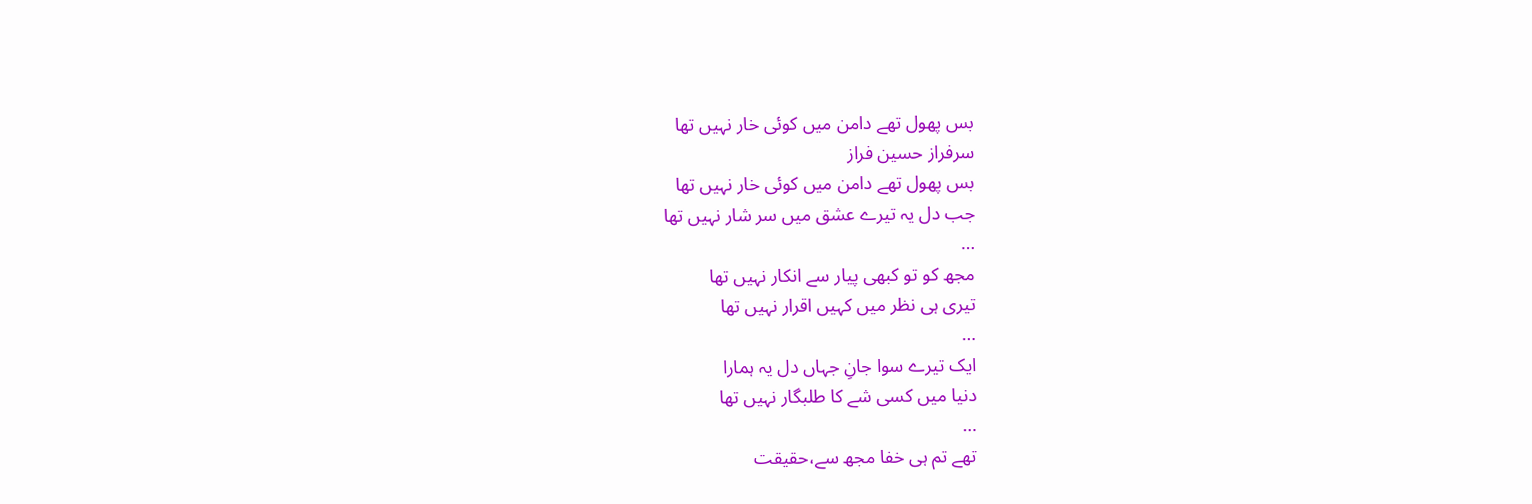بس پھول تھے دامن میں کوئی خار نہیں تھا
سرفراز حسین فراز
بس پھول تھے دامن میں کوئی خار نہیں تھا
جب دل یہ تیرے عشق میں سر شار نہیں تھا
…
مجھ کو تو کبھی پیار سے انکار نہیں تھا
تیری ہی نظر میں کہیں اقرار نہیں تھا
…
ایک تیرے سوا جانِ جہاں دل یہ ہمارا
دنیا میں کسی شے کا طلبگار نہیں تھا
…
تھے تم ہی خفا مجھ سے،حقیقت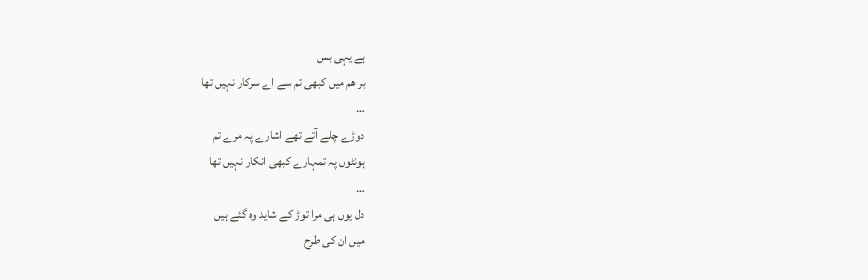ہے یہی بس
بر ھم میں کبھی تم سے اے سرکار نہیں تھا
…
دوڑے چلے آتے تھے اشارے پہ مرے تم
ہونٹوں پہ تمہارے کبھی انکار نہیں تھا
…
دل یوں ہی مرا توڑ کے شاید وہ گئے ہیں
میں ان کی طرح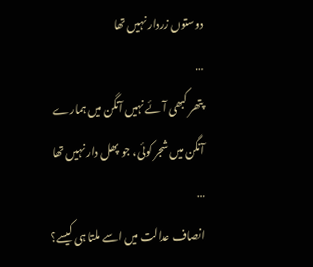دوستوں زردار نہیں تھا
…
پتھر کبھی آئے نہیں آنگن میں ہمارے
آنگن میں شجر کوئی، جو پھل دار نہیں تھا
…
انصاف عدالت میں اسے ملتا ہی کیسے؟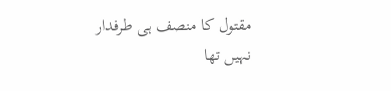مقتول کا منصف ہی طرفدار نہیں تھا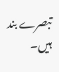تبصرے بند ہیں۔